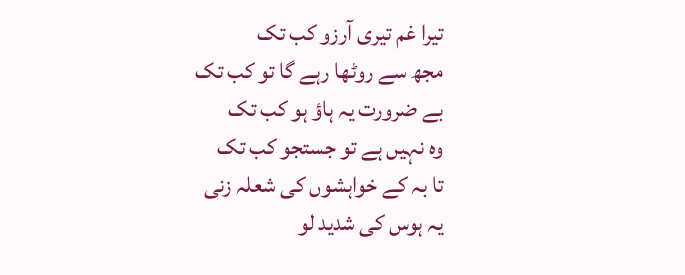تیرا غم تیری آرزو کب تک
مجھ سے روٹھا رہے گا تو کب تک
بے ضرورت یہ ہاؤ ہو کب تک
وہ نہیں ہے تو جستجو کب تک
تا بہ کے خواہشوں کی شعلہ زنی
یہ ہوس کی شدید لو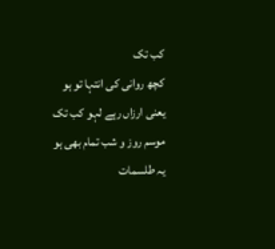کب تک
کچھ روانی کی انتہا تو ہو
یعنی ارزاں رہے لہو کب تک
موسم روز و شب تمام بھی ہو
یہ طلسمات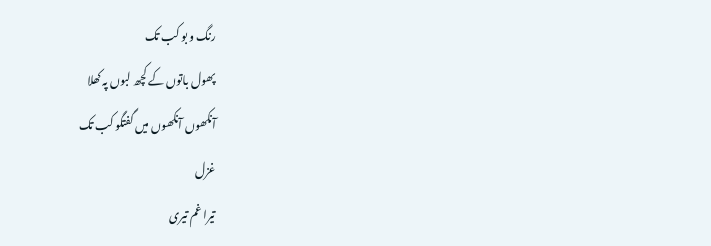رنگ و بو کب تک
پھول باتوں کے کچھ لبوں پہ کھلا
آنکھوں آنکھوں میں گفتگو کب تک
غزل
تیرا غم تیری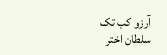آرزو کب تک
سلطان اختر